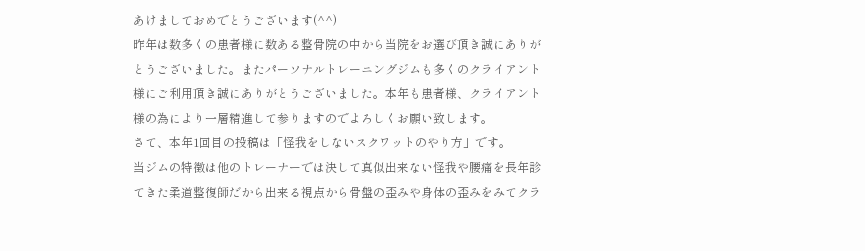あけましておめでとうございます(^^)
昨年は数多くの患者様に数ある整骨院の中から当院をお選び頂き誠にありがとうございました。またパーソナルトレーニングジムも多くのクライアント様にご利用頂き誠にありがとうございました。本年も患者様、クライアント様の為により一層精進して参りますのでよろしくお願い致します。
さて、本年1回目の投稿は「怪我をしないスクワットのやり方」です。
当ジムの特徴は他のトレーナーでは決して真似出来ない怪我や腰痛を長年診てきた柔道整復師だから出来る視点から骨盤の歪みや身体の歪みをみてクラ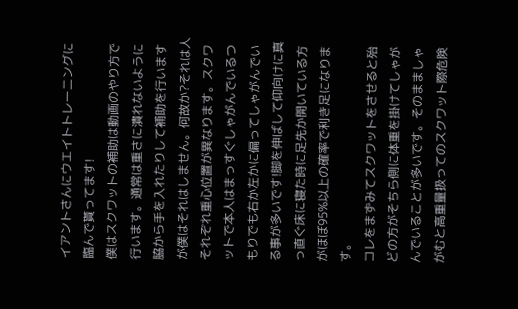イアントさんにウエイトトレーニングに臨んで貰ってます!
僕はスクワットの補助は動画のやり方で行います。通常は重さに潰れないように脇から手を入れたりして補助を行いますが僕はそれはしません。何故か?それは人それぞれ重心位置が異なります。スクワットで本人はまっすぐしゃがんでいるつもりでも右か左かに偏ってしゃがんでいる事が多いです!脚を伸ばして仰向けに真っ直ぐ床に寝た時に足先か開いている方がほぼ95%以上の確率で利き足になります。
コレをまずみてスクワットをさせると殆どの方がそちら側に体重を掛けてしゃがんでいることが多いです。そのまましゃがむと高重量扱ってのスクワット際危険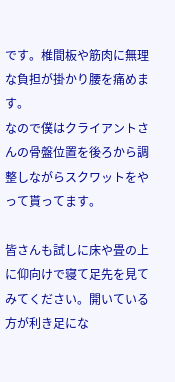です。椎間板や筋肉に無理な負担が掛かり腰を痛めます。
なので僕はクライアントさんの骨盤位置を後ろから調整しながらスクワットをやって貰ってます。

皆さんも試しに床や畳の上に仰向けで寝て足先を見てみてください。開いている方が利き足にな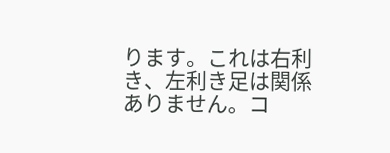ります。これは右利き、左利き足は関係ありません。コ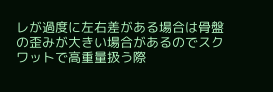レが過度に左右差がある場合は骨盤の歪みが大きい場合があるのでスクワットで高重量扱う際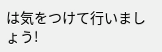は気をつけて行いましょう!